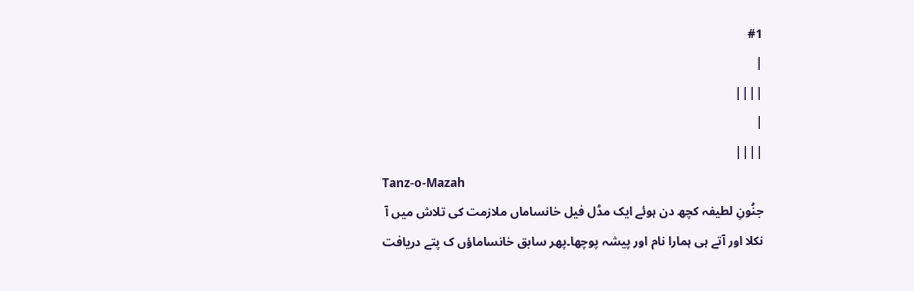#1
|
||||
|
||||
Tanz-o-Mazah
جنُونِ لطیفہ کچھ دن ہوئے ایک مڈل فیل خانساماں ملازمت کی تلاش میں آ نکلا اور آتے ہی ہمارا نام اور پیشہ پوچھا۔پھر سابق خانساماؤں ک پتے دریافت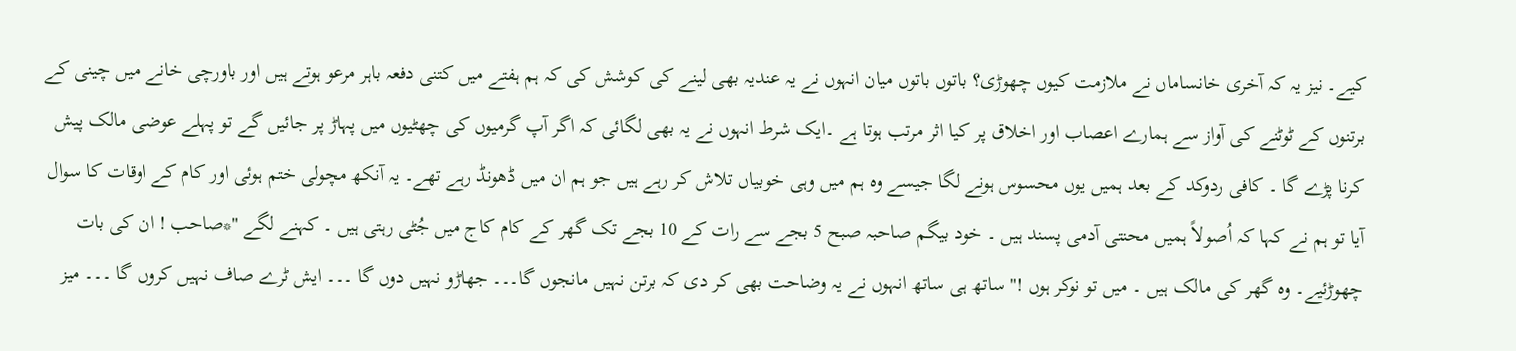کیے۔ نیز یہ کہ آخری خانساماں نے ملازمت کیوں چھوڑی؟ باتوں باتوں میان انہوں نے یہ عندیہ بھی لینے کی کوشش کی کہ ہم ہفتے میں کتنی دفعہ باہر مرعو ہوتے ہیں اور باورچی خانے میں چینی کے برتنوں کے ٹوٹنے کی آواز سے ہمارے اعصاب اور اخلاق پر کیا اثر مرتب ہوتا ہے ۔ایک شرط انہوں نے یہ بھی لگائی کہ اگر آپ گرمیوں کی چھٹیوں میں پہاڑ پر جائیں گے تو پہلے عوضی مالک پیش کرنا پڑے گا ۔ کافی ردوکد کے بعد ہمیں یوں محسوس ہونے لگا جیسے وہ ہم میں وہی خوبیاں تلاش کر رہے ہیں جو ہم ان میں ڈھونڈ رہے تھے۔ یہ آنکھ مچولی ختم ہوئی اور کام کے اوقات کا سوال آیا تو ہم نے کہا کہ اُصولاً ہمیں محنتی آدمی پسند ہیں ۔ خود بیگم صاحبہ صبح 5 بجے سے رات کے 10 بجے تک گھر کے کام کاج میں جُٹی رہتی ہیں ۔ کہنے لگے "*صاحب ! ان کی بات چھوڑئیے۔ وہ گھر کی مالک ہیں ۔ میں تو نوکر ہوں !" ساتھ ہی ساتھ انہوں نے یہ وضاحت بھی کر دی کہ برتن نہیں مانجوں گا۔۔۔ جھاڑو نہیں دوں گا ۔۔۔ ایش ٹرے صاف نہیں کروں گا ۔۔۔ میز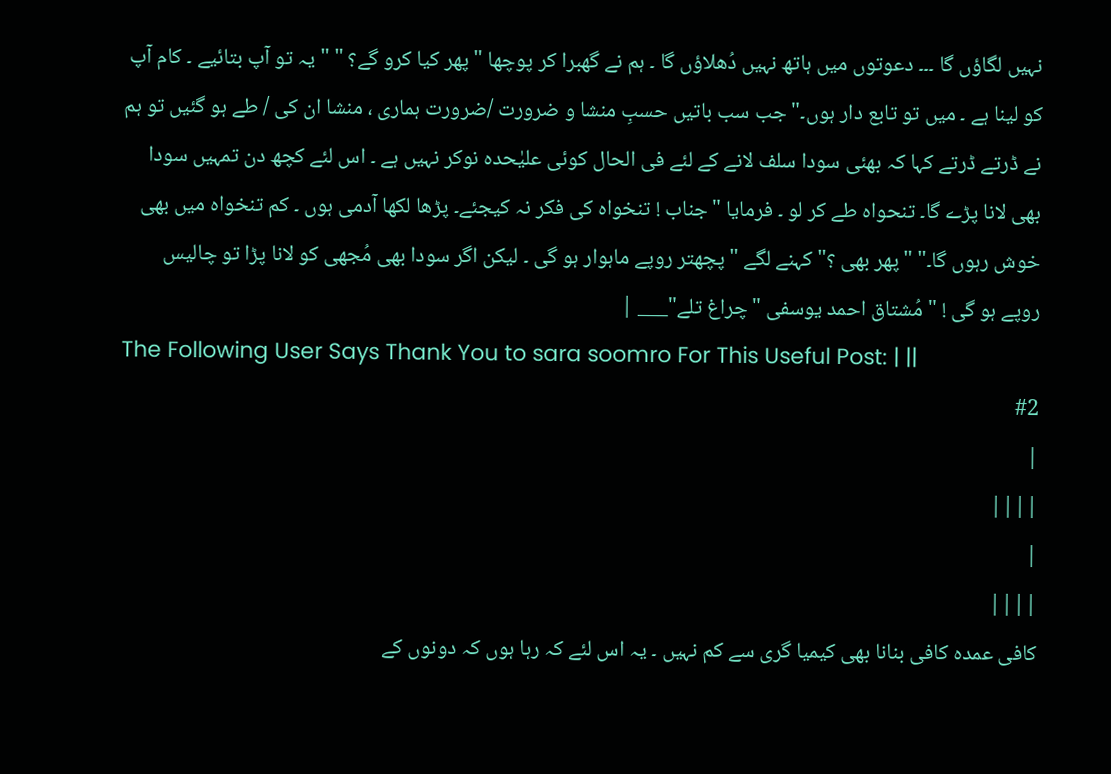نہیں لگاؤں گا ۔۔۔ دعوتوں میں ہاتھ نہیں دُھلاؤں گا ۔ ہم نے گھبرا کر پوچھا " پھر کیا کرو گے؟ " " یہ تو آپ بتائیے ۔ کام آپ کو لینا ہے ۔ میں تو تابع دار ہوں۔" جب سب باتیں حسبِ منشا و ضرورت /ضرورت ہماری ، منشا ان کی / طے ہو گئیں تو ہم نے ڈرتے ڈرتے کہا کہ بھئی سودا سلف لانے کے لئے فی الحال کوئی علیٰحدہ نوکر نہیں ہے ۔ اس لئے کچھ دن تمہیں سودا بھی لانا پڑے گا۔ تنحواہ طے کر لو ۔ فرمایا "جناب ! تنخواہ کی فکر نہ کیجئے۔ پڑھا لکھا آدمی ہوں ۔ کم تنخواہ میں بھی خوش رہوں گا۔" "پھر بھی ؟" کہنے لگے " پچھتر روپے ماہوار ہو گی ۔ لیکن اگر سودا بھی مُجھی کو لانا پڑا تو چالیس روپے ہو گی ! " مُشتاق احمد یوسفی "چراغ تلے"___ |
The Following User Says Thank You to sara soomro For This Useful Post: | ||
#2
|
||||
|
||||
کافی عمدہ کافی بنانا بھی کیمیا گری سے کم نہیں ۔ یہ اس لئے کہ رہا ہوں کہ دونوں کے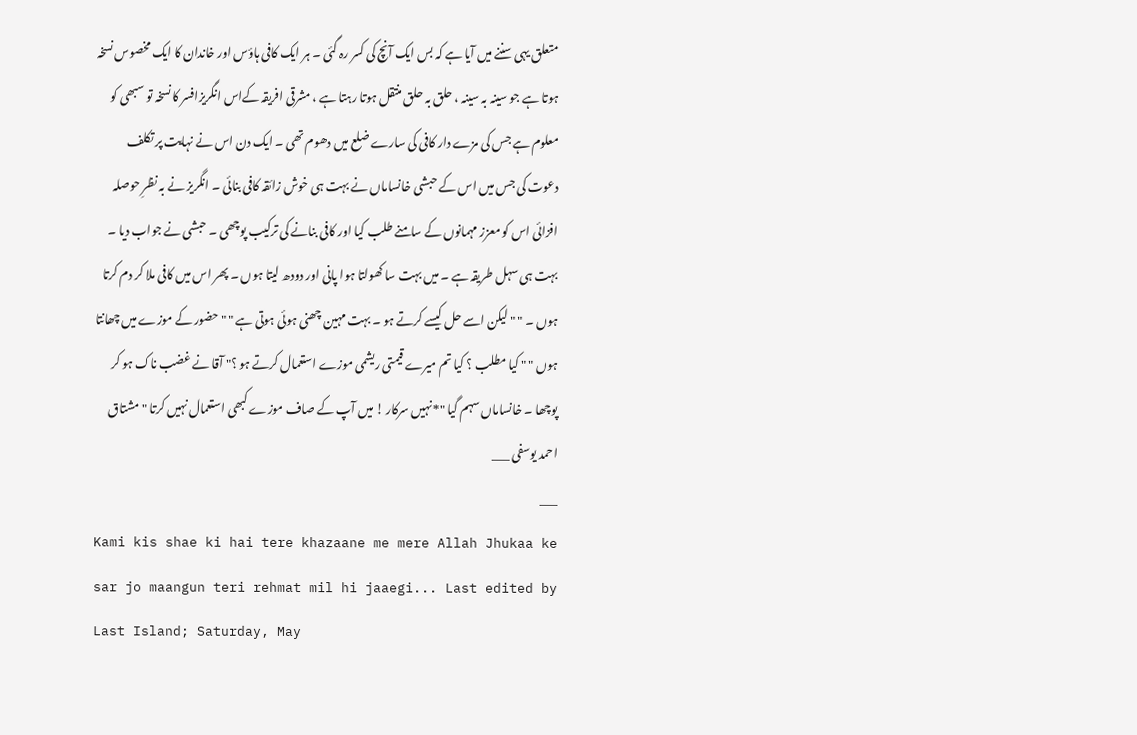متعلق یہی سننے میں آیا ہے کہ بس ایک آنچ کی کسر رہ گئی ۔ ہر ایک کافی ہاؤس اور خاندان کا ایک مخصوس نسخہ ہوتا ہے جو سینہ بہ سینہ ، حلق بہ حلق منتقل ہوتا رہتا ہے ، مشرقی افریقہ کےاس انگریزافسر کا نسخہ تو سبھی کو معلوم ہے جس کی مزے دار کافی کی سارے ضلع میں دھوم تھی ۔ ایک دن اس نے نہایت پر تکلف دعوت کی جس میں اس کے حبشی خانساماں نے بہت ہی خوش زائقہ کافی بنائی ۔ انگریز نے بہ نظرِ حوصلہ افزائی اس کو معزز مہمانوں کے سامنے طلب کیا اور کافی بنانے کی ترکیب پوچھی ۔ حبشی نے جواب دیا ۔ بہت ہی سہل طریقہ ہے ۔ میں بہت سا کھولتا ہوا پانی اور دودھ لیتا ہوں ۔ پھر اس میں کافی ملا کر دم کرتا ہوں ۔ " " لیکن اسے حل کیسے کرتے ہو ۔ بہت مہین چھنی ہوئی ہوتی ہے " " حضور کے موزے میں چھانتا ہوں " " کیا مطلب ؟ کیا تم میرے قیمتی ریشمی موزے استعمال کرتے ہو ؟" آقا نے غضب ناک ہو کر پوچھا ۔ خانساماں سہم گیا "*نہیں سرکار ! میں آپ کے صاف موزے کبھی استعمال نہیں کرتا " مشتاق احمد یوسفی ___
___
Kami kis shae ki hai tere khazaane me mere Allah Jhukaa ke sar jo maangun teri rehmat mil hi jaaegi... Last edited by Last Island; Saturday, May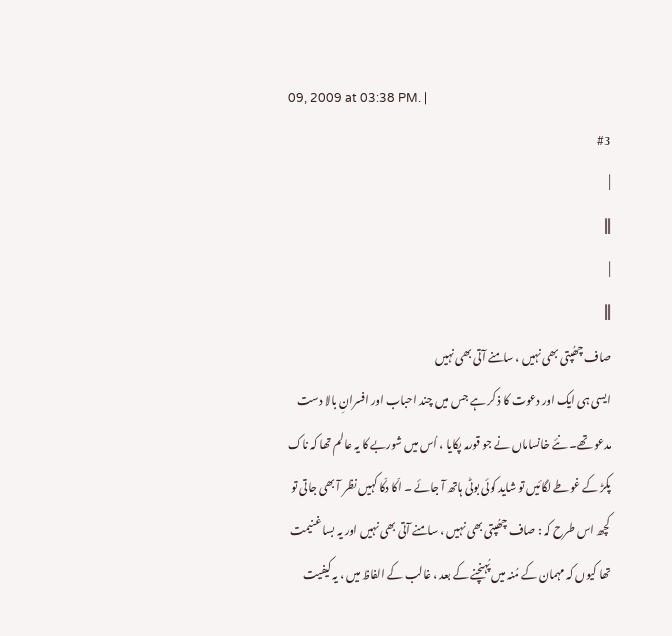09, 2009 at 03:38 PM. |
#3
|
||||
|
||||
صاف چھُپتی بھی نہیں ، سامنے آتی بھی نہیں
ایسی ہی ایک اور دعوت کا ذ کر ہے جس میں چند احباب اور افسرانِ بالا دست مدعو تھے۔ نئے خانساماں نے جو قورمہ پکایا ، اُس میں شوربے کا یہ عالم تھا کہ ناک پکڑ کے غوطے لگائیں تو شاید کوئی بوٹی ہاتھ آ جائے ۔ اکّا دکّا کہیں نظر آ بھی جاتی تو کچھ اس طرح کہ : صاف چھُپتی بھی نہیں ، سامنے آتی بھی نہیں اور یہ بسا غنیمت تھا کیوں کہ مہمان کے مُنہ میں پُہنچنے کے بعد ، غالب کے الفاظ میں ، یہ کیفیت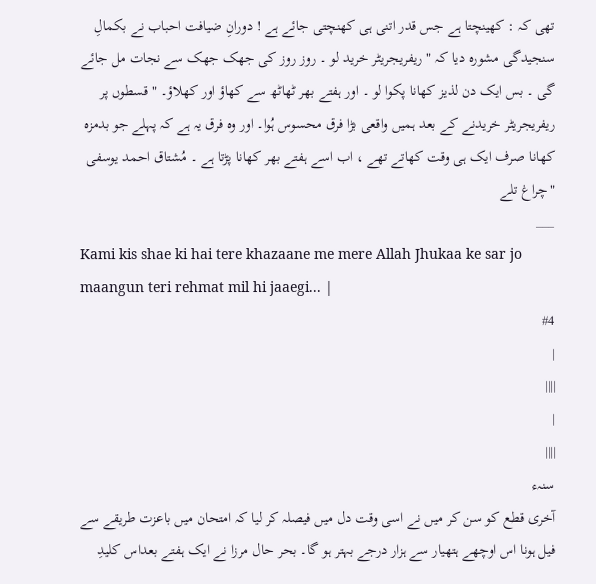تھی کہ : کھینچتا ہے جس قدر اتنی ہی کھنچتی جائے ہے ! دورانِ ضیافت احباب نے بکمالِ سنجیدگی مشورہ دیا کہ " ریفریجریٹر خرید لو ۔ روز روز کی جھک جھک سے نجات مل جائے گی ۔ بس ایک دن لذیز کھانا پکوا لو ۔ اور ہفتے بھر ٹھاٹھ سے کھاؤ اور کھلاؤ۔ " قسطوں پر ریفریجریٹر خریدنے کے بعد ہمیں واقعی بڑا فرق محسوس ہُوا۔ اور وہ فرق یہ ہے کہ پہلے جو بدمزہ کھانا صرف ایک ہی وقت کھاتے تھے ، اب اسے ہفتے بھر کھانا پڑتا ہے ۔ مُشتاق احمد یوسفی "چراغ تلے
___
Kami kis shae ki hai tere khazaane me mere Allah Jhukaa ke sar jo maangun teri rehmat mil hi jaaegi... |
#4
|
||||
|
||||
سنہء
آخری قطع کو سن کر میں نے اسی وقت دل میں فیصلہ کر لیا کہ امتحان میں باعزت طریقے سے فیل ہونا اس اوچھے ہتھیار سے ہزار درجے بہتر ہو گا۔ بحر حال مرزا نے ایک ہفتے بعداس کلیدِ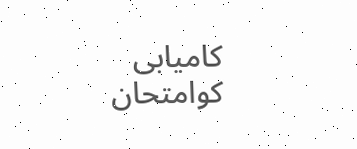کامیابی کوامتحان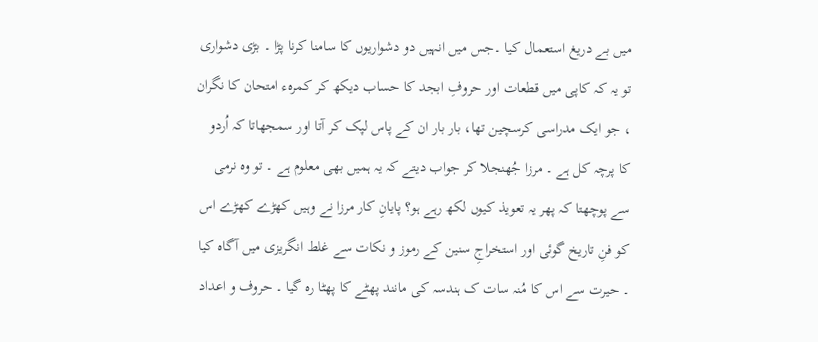میں بے دریغ استعمال کیا ۔جس میں انہیں دو دشواریوں کا سامنا کرنا پڑا ۔ بڑی دشواری تو یہ کہ کاپی میں قطعات اور حروفِ ابجد کا حساب دیکھ کر کمرہء امتحان کا نگران ، جو ایک مدراسی کرسچین تھا، بار بار ان کے پاس لپک کر آتا اور سمجھاتا کہ اُردو کا پرچہ کل ہے ۔ مرزا جُھنجلا کر جواب دیتے کہ یہ ہمیں بھی معلوم ہے ۔ تو وہ نرمی سے پوچھتا کہ پھر یہ تعویذ کیوں لکھ رہے ہو؟ پایانِ کار مرزا نے وہیں کھڑے کھڑے اس کو فنِ تاریخ گوئی اور استخراجِ سنین کے رموز و نکات سے غلط انگریزی میں آگاہ کیا ۔ حیرت سے اس کا مُنہ سات ک ہندسہ کی مانند پھٹے کا پھٹا رہ گیا ۔ حروف و اعداد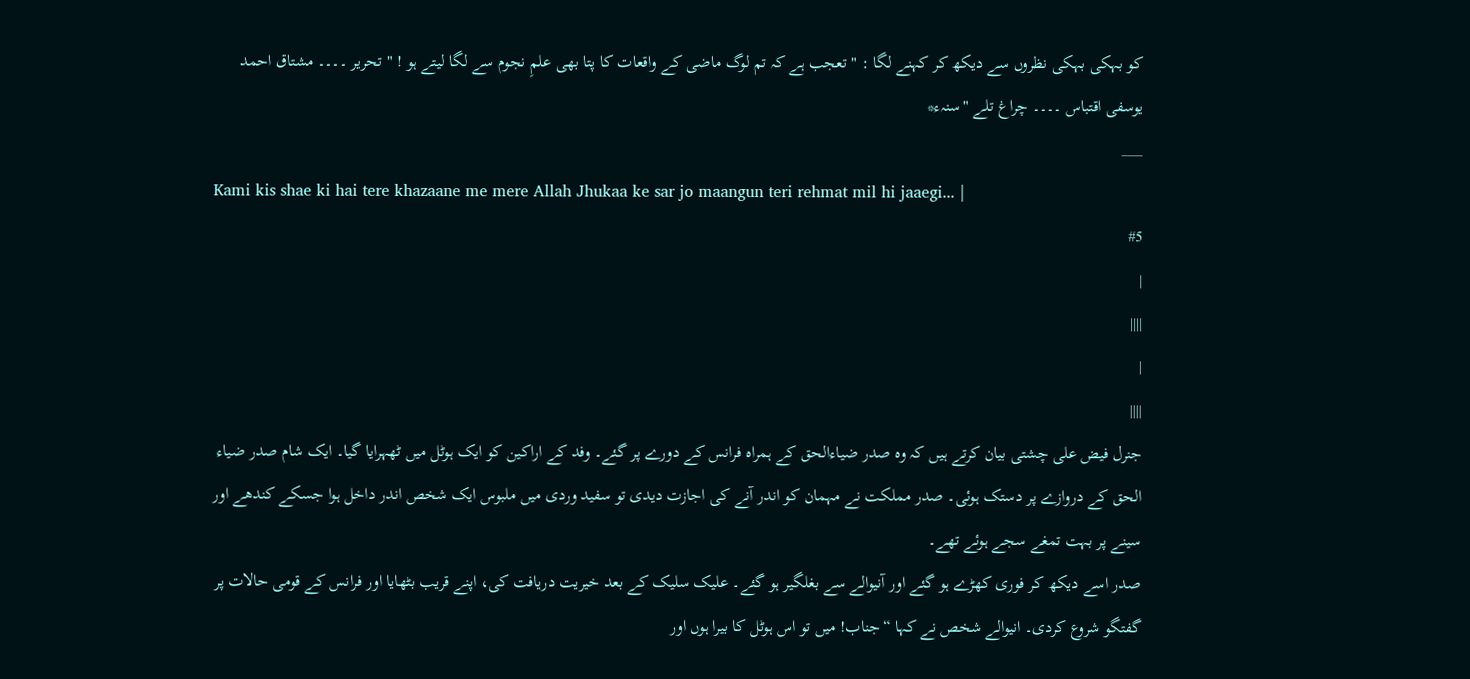کو بہکی بہکی نظروں سے دیکھ کر کہنے لگا : " تعجب ہے کہ تم لوگ ماضی کے واقعات کا پتا بھی علمِ نجوم سے لگا لیتے ہو ! " تحریر ۔۔۔۔ مشتاق احمد یوسفی اقتباس ۔۔۔۔ چراغ تلے "سنہء*
___
Kami kis shae ki hai tere khazaane me mere Allah Jhukaa ke sar jo maangun teri rehmat mil hi jaaegi... |
#5
|
||||
|
||||
جنرل فیض علی چشتی بیان کرتے ہیں کہ وہ صدر ضیاءالحق کے ہمراہ فرانس کے دورے پر گئے۔ وفد کے اراکین کو ایک ہوٹل میں ٹھہرایا گیا۔ ایک شام صدر ضیاء الحق کے دروازے پر دستک ہوئی۔ صدر مملکت نے مہمان کو اندر آنے کی اجازت دیدی تو سفید وردی میں ملبوس ایک شخص اندر داخل ہوا جسکے کندھے اور سینے پر بہت تمغے سجے ہوئے تھے۔
صدر اسے دیکھ کر فوری کھڑے ہو گئے اور آنیوالے سے بغلگیر ہو گئے۔ علیک سلیک کے بعد خیریت دریافت کی، اپنے قریب بٹھایا اور فرانس کے قومی حالات پر گفتگو شروع کردی۔ انیوالے شخص نے کہا “جناب! میں تو اس ہوٹل کا بیرا ہوں اور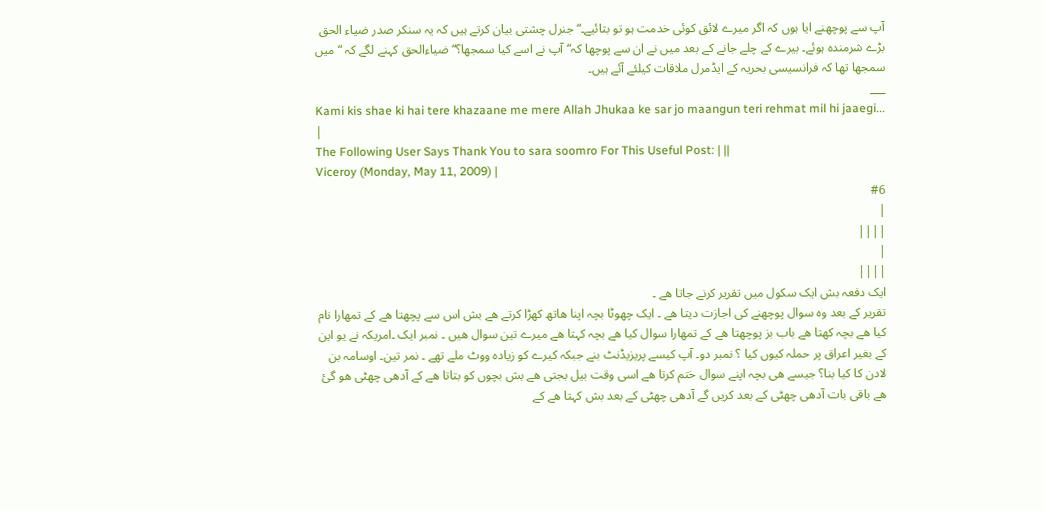آپ سے پوچھنے ایا ہوں کہ اگر میرے لائق کوئی خدمت ہو تو بتائیے۔“ جنرل چشتی بیان کرتے ہیں کہ یہ سنکر صدر ضیاء الحق بڑے شرمندہ ہوئے۔ بیرے کے چلے جانے کے بعد میں نے ان سے پوچھا کہ“آپ نے اسے کیا سمجھا؟“ ضیاءالحق کہنے لگے کہ “ میں سمجھا تھا کہ فرانسیسی بحریہ کے ایڈمرل ملاقات کیلئے آئے ہیں۔
___
Kami kis shae ki hai tere khazaane me mere Allah Jhukaa ke sar jo maangun teri rehmat mil hi jaaegi... |
The Following User Says Thank You to sara soomro For This Useful Post: | ||
Viceroy (Monday, May 11, 2009) |
#6
|
||||
|
||||
ایک دفعہ بش ایک سکول میں تقریر کرنے جاتا ھے ۔
تقریر کے بعد وہ سوال پوچھنے کی اجازت دیتا ھے ۔ ایک چھوٹا بچہ اپنا ھاتھ کھڑا کرتے ھے بش اس سے پچھتا ھے کے تمھارا نام کیا ھے بچہ کھتا ھے باب بز پوچھتا ھے کے تمھارا سوال کیا ھے بچہ کہتا ھے میرے تین سوال ھیں ۔ نمبر ایک ۔امریکہ نے یو این کے بغیر اعراق پر حملہ کیوں کیا ؟ نمبر دو۔ آپ کیسے پریزیڈنٹ بنے جبکہ کیرے کو زیادہ ووٹ ملے تھے ۔ نمر تین۔ اوسامہ بن لادن کا کیا بنا؟ جیسے ھی بچہ اپنے سوال ختم کرتا ھے اسی وقت بیل بجتی ھے بش بچوں کو بتاتا ھے کے آدھی چھٹی ھو گئ ھے باقی بات آدھی چھٹی کے بعد کریں گے آدھی چھٹی کے بعد بش کہتا ھے کے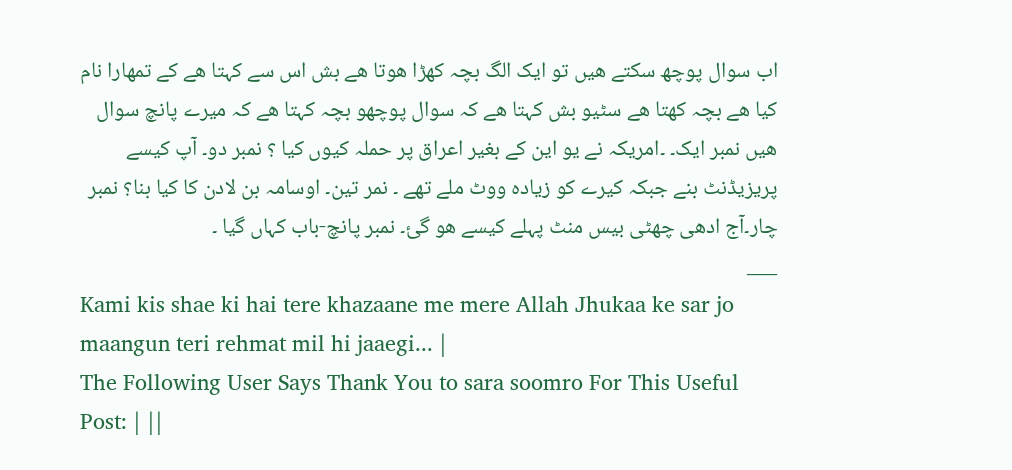اب سوال پوچھ سکتے ھیں تو ایک الگ بچہ کھڑا ھوتا ھے بش اس سے کہتا ھے کے تمھارا نام کیا ھے بچہ کھتا ھے سٹیو بش کہتا ھے کہ سوال پوچھو بچہ کہتا ھے کہ میرے پانچ سوال ھیں نمبر ایک۔ ۔امریکہ نے یو این کے بغیر اعراق پر حملہ کیوں کیا ؟ نمبر دو۔ آپ کیسے پریزیڈنٹ بنے جبکہ کیرے کو زیادہ ووٹ ملے تھے ۔ نمر تین۔ اوسامہ بن لادن کا کیا بنا؟ نمبر چار۔آج ادھی چھٹی بیس منٹ پہلے کیسے ھو گئ۔ نمبر پانچ-باب کہاں گیا ۔
___
Kami kis shae ki hai tere khazaane me mere Allah Jhukaa ke sar jo maangun teri rehmat mil hi jaaegi... |
The Following User Says Thank You to sara soomro For This Useful Post: | ||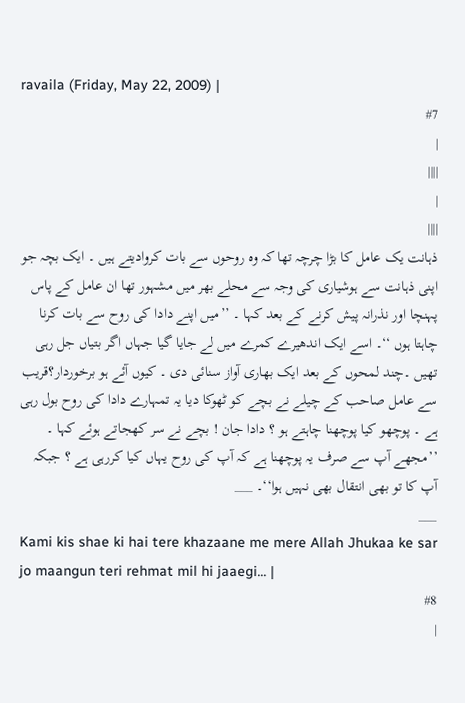ravaila (Friday, May 22, 2009) |
#7
|
||||
|
||||
ذہانت یک عامل کا بڑا چرچہ تھا کہ وہ روحوں سے بات کروادیتے ہیں ۔ ایک بچہ جو اپنی ذہانت سے ہوشیاری کی وجہ سے محلے بھر میں مشہور تھا ان عامل کے پاس پہنچا اور نذرانہ پیش کرنے کے بعد کہا ۔ ’’میں اپنے دادا کی روح سے بات کرنا چاہتا ہوں ‘‘۔ اسے ایک اندھیرے کمرے میں لے جایا گیا جہاں اگر بتیاں جل رہی تھیں ۔چند لمحوں کے بعد ایک بھاری آواز سنائی دی ۔ کیوں آئے ہو برخوردار؟قریب سے عامل صاحب کے چیلے نے بچے کو ٹھوکا دیا یہ تمہارے دادا کی روح بول رہی ہے ۔ پوچھو کیا پوچھنا چاہتے ہو ؟ دادا جان ! بچے نے سر کھجاتے ہوئے کہا ۔ ’’مجھے آپ سے صرف یہ پوچھنا ہے کہ آپ کی روح یہاں کیا کررہی ہے ؟ جبکہ آپ کا تو بھی انتقال بھی نہیں ہوا‘‘۔ ___
___
Kami kis shae ki hai tere khazaane me mere Allah Jhukaa ke sar jo maangun teri rehmat mil hi jaaegi... |
#8
|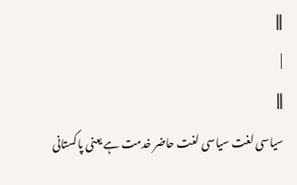||||
|
||||
سیاسی لغت سیاسی لغت حاضر خدمت ہے یعنی پاکستانی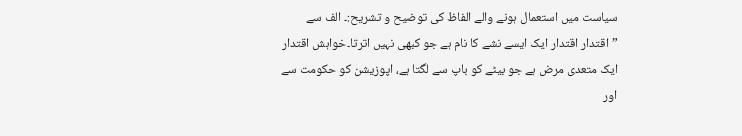سیاست میں استعمال ہونے والے الفاظ کی توضیح و تشریح:۔ الف سے ”اقتدار اقتدار ایک ایسے نشے کا نام ہے جو کبھی نہیں اترتا۔خواہش اقتدار ایک متعدی مرض ہے جو بیٹے کو باپ سے لگتا ہے، اپوزیشن کو حکومت سے اور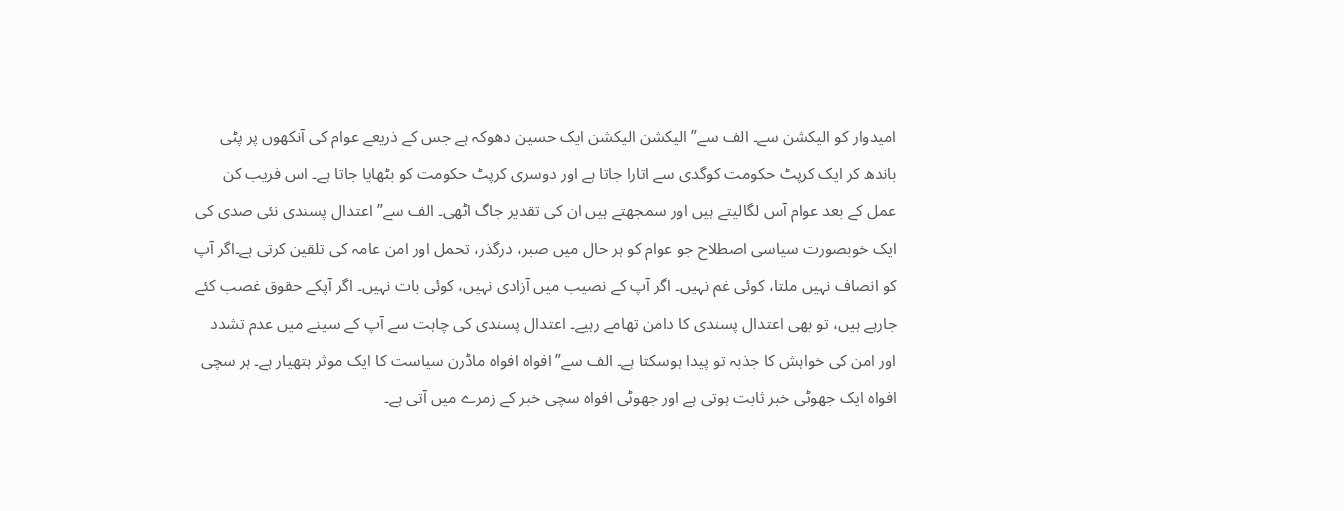امیدوار کو الیکشن سے۔ الف سے” الیکشن الیکشن ایک حسین دھوکہ ہے جس کے ذریعے عوام کی آنکھوں پر پٹی باندھ کر ایک کرپٹ حکومت کوگدی سے اتارا جاتا ہے اور دوسری کرپٹ حکومت کو بٹھایا جاتا ہے۔ اس فریب کن عمل کے بعد عوام آس لگالیتے ہیں اور سمجھتے ہیں ان کی تقدیر جاگ اٹھی۔ الف سے” اعتدال پسندی نئی صدی کی ایک خوبصورت سیاسی اصطلاح جو عوام کو ہر حال میں صبر، درگذر، تحمل اور امن عامہ کی تلقین کرتی ہے۔اگر آپ کو انصاف نہیں ملتا، کوئی غم نہیں۔ اگر آپ کے نصیب میں آزادی نہیں، کوئی بات نہیں۔ اگر آپکے حقوق غصب کئے جارہے ہیں، تو بھی اعتدال پسندی کا دامن تھامے رہیے۔ اعتدال پسندی کی چاہت سے آپ کے سینے میں عدم تشدد اور امن کی خواہش کا جذبہ تو پیدا ہوسکتا ہے۔ الف سے” افواہ افواہ ماڈرن سیاست کا ایک موثر ہتھیار ہے۔ ہر سچی افواہ ایک جھوٹی خبر ثابت ہوتی ہے اور جھوٹی افواہ سچی خبر کے زمرے میں آتی ہے۔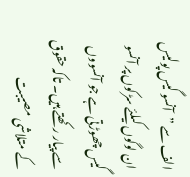الف سے ”آنسو گیس پولیس ان لوگوں کیلئے سڑکوں پر آنسو گیس چھوڑتی ہے جو آنسووں سے پیار رکھتے ہیں۔ تاکہ حقوق کے متلاشی مصیبت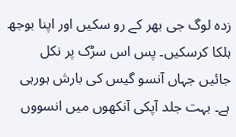زدہ لوگ جی بھر کے رو سکیں اور اپنا بوجھ ہلکا کرسکیں۔ پس اس سڑک پر نکل جائیں جہاں آنسو گیس کی بارش ہورہی ہے۔ بہت جلد آپکی آنکھوں میں انسووں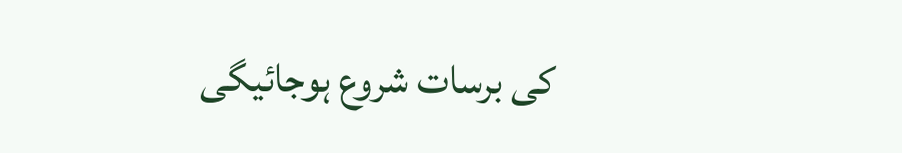کی برسات شروع ہوجائیگی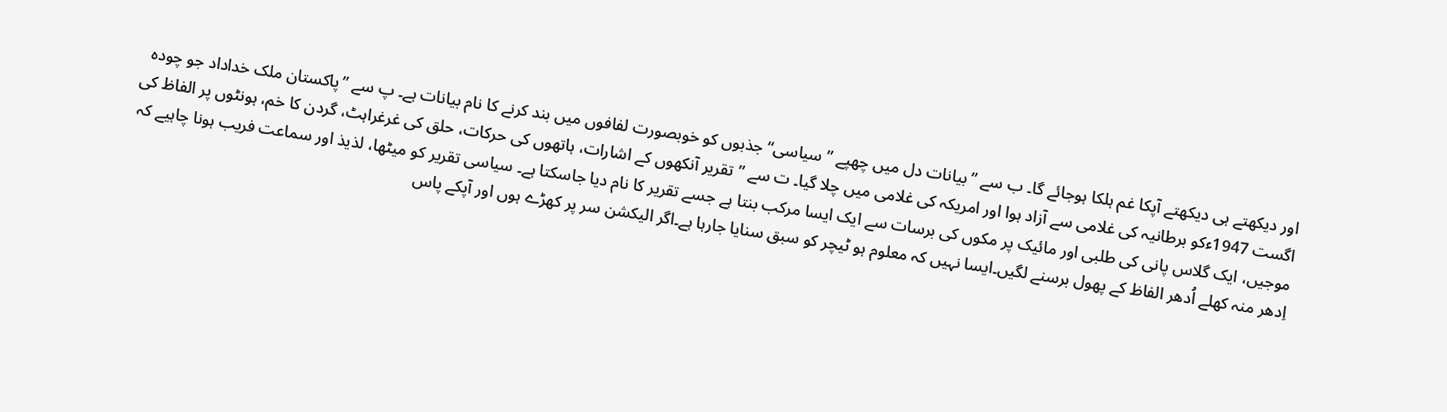اور دیکھتے ہی دیکھتے آپکا غم ہلکا ہوجائے گا۔ ب سے ”بیانات دل میں چھپے ”سیاسی“ جذبوں کو خوبصورت لفافوں میں بند کرنے کا نام بیانات ہے۔ پ سے ”پاکستان ملک خداداد جو چودہ اگست 1947ءکو برطانیہ کی غلامی سے آزاد ہوا اور امریکہ کی غلامی میں چلا گیا۔ ت سے ”تقریر آنکھوں کے اشارات، ہاتھوں کی حرکات، حلق کی غرغراہٹ، گردن کا خم، ہونٹوں پر الفاظ کی موجیں، ایک گلاس پانی کی طلبی اور مائیک پر مکوں کی برسات سے ایک ایسا مرکب بنتا ہے جسے تقریر کا نام دیا جاسکتا ہے۔ سیاسی تقریر کو میٹھا، لذیذ اور سماعت فریب ہونا چاہیے کہ اِدھر منہ کھلے اُدھر الفاظ کے پھول برسنے لگیں۔ایسا نہیں کہ معلوم ہو ٹیچر کو سبق سنایا جارہا ہے۔اگر الیکشن سر پر کھڑے ہوں اور آپکے پاس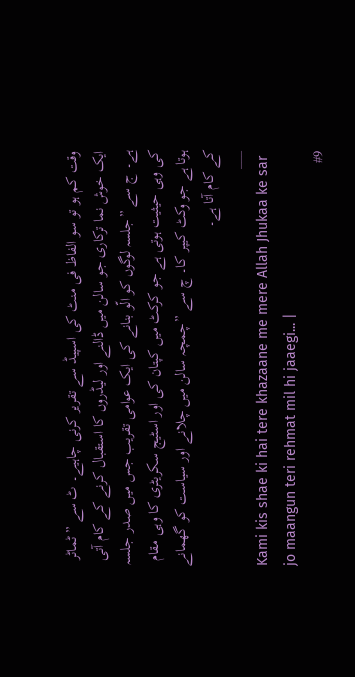وقت کم ہو تو سو الفاظ فی منٹ کی اسپیڈ سے تقریر کرنی چاہیے۔ ٹ سے ”ٹماٹر ایک خوش نما ترکاری جو سالن میں ڈالنے اور لیڈروں کا استقبال کرنے کے کام آتی ہے۔ ج سے ”جلسہ لوگوں کو الّو بنانے کی ایک عوامی تقریب جس میں صدر جلسہ کی وہی حیثیت ہوتی ہے جو کرکٹ میں کپتان کی اور اسٹیج سکریٹری کا وہی مقام ہوتا ہے جو وکٹ کیپر کا۔ چ سے ”چمچہ سالن میں چلانے اور سیاست کو گھمانے کے کام آتا ہے۔
___
Kami kis shae ki hai tere khazaane me mere Allah Jhukaa ke sar jo maangun teri rehmat mil hi jaaegi... |
#9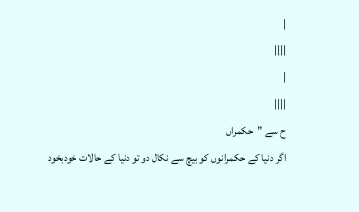|
||||
|
||||
ح سے ”حکمراں
اگر دنیا کے حکمرانوں کو بیچ سے نکال دو تو دنیا کے حالات خودبخود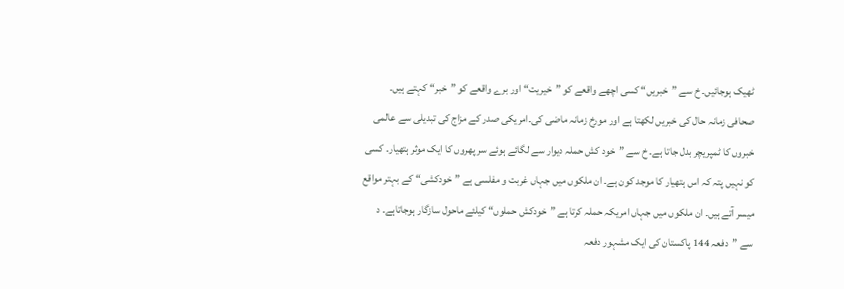ٹھیک ہوجائیں۔ خ سے ”خبریں“ کسی اچھے واقعے کو ”خیریت“ اور برے واقعے کو ”خبر“ کہتے ہیں۔ صحافی زمانہ حال کی خبریں لکھتا ہے اور مورخ زمانہ ماضی کی۔امریکی صدر کے مزاج کی تبدیلی سے عالمی خبروں کا ٹمپریچر بدل جاتا ہے۔ خ سے ”خود کش حملہ دیوار سے لگائے ہوئے سر پھروں کا ایک موثر ہتھیار۔ کسی کو نہیں پتہ کہ اس ہتھیار کا موجد کون ہے۔ ان ملکوں میں جہاں غربت و مفلسی ہے ”خودکشی“ کے بہتر مواقع میسر آتے ہیں۔ ان ملکوں میں جہاں امریکہ حملہ کرتا ہے ”خودکش حملوں“ کیلئے ماحول سازگار ہوجاتاہے۔ د سے ”دفعہ 144 پاکستان کی ایک مشہور دفعہ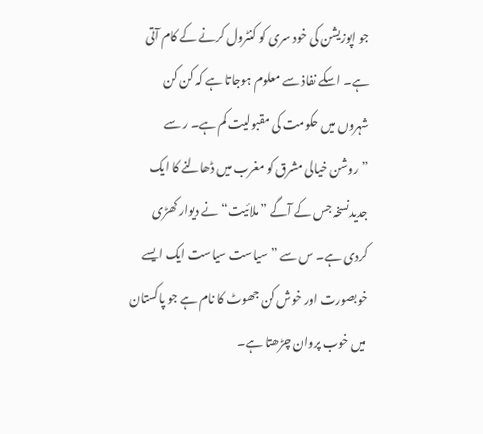جو اپوزیشن کی خود سری کو کنٹرول کرنے کے کام آتی ہے۔ اسکے نفاذ سے معلوم ہوجاتا ہے کہ کن کن شہروں میں حکومت کی مقبولیت کم ہے۔ ر سے ”روشن خیالی مشرق کو مغرب میں ڈھالنے کا ایک جدیدنسخہ جس کے آگے ”ملائیت“ نے دیوار کھڑی کردی ہے۔ س سے ”سیاست سیاست ایک ایسے خوبصورت اور خوش کن جھوٹ کا نام ہے جو پاکستان میں خوب پروان چڑھتا ہے۔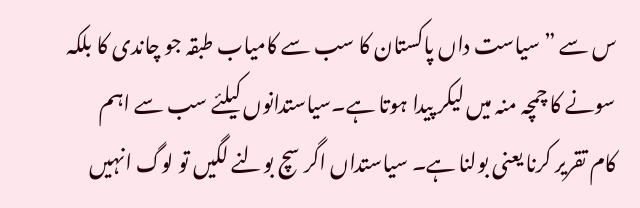س سے ”سیاست داں پاکستان کا سب سے کامیاب طبقہ جو چاندی کا بلکہ سونے کا چمچہ منہ میں لیکر پیدا ہوتا ہے۔سیاستدانوں کیلئے سب سے اہم کام تقریر کرنا یعنی بولنا ہے۔ سیاستداں اگر سچ بولنے لگیں تو لوگ انہیں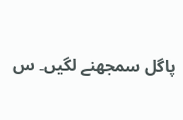پاگل سمجھنے لگیں۔ س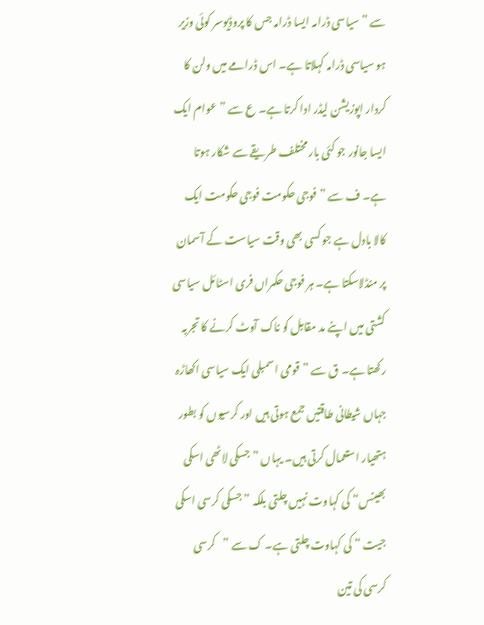سے ”سیاسی ڈرامہ ایسا ڈرامہ جس کا پروڈیوسر کوئی وزیر ہو سیاسی ڈرامہ کہلاتا ہے۔ اس ڈرامے میں ولن کا کردار اپوزیشن لیڈر ادا کرتا ہے۔ ع سے ”عوام ایک ایسا جانور جو کئی بار مختلف طریقے سے شکار ہوتا ہے۔ ف سے ”فوجی حکومت فوجی حکومت ایک کالا بادل ہے جو کسی بھی وقت سیاست کے آسمان پر منڈلاسکتا ہے۔ ہر فوجی حکمراں فری اسٹائل سیاسی کشتی میں اپنے مد مقابل کو ناک آوٹ کرنے کا تجربہ رکھتا ہے۔ ق سے ”قومی اسمبلی ایک سیاسی اکھاڑہ جہاں شیطانی طاقتیں جمع ہوتی ہیں اور کرسیوں کو بطور ہتھیار استعمال کرتی ہیں۔ یہاں ”جسکی لاٹھی اسکی بھینس“ کی کہاوت نہیں چلتی بلکہ ”جسکی کرسی اسکی جیت “ کی کہاوت چلتی ہے۔ ک سے ”کرسی کرسی کی تین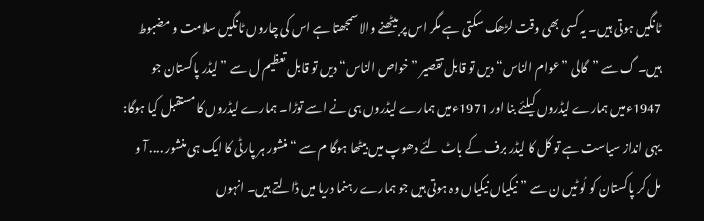ٹانگیں ہوتی ہیں۔ یہ کسی بھی وقت لڑھک سکتی ہے مگر اس پر بیٹھنے والا سمجھتا ہے اس کی چاروں ٹانگیں سلامت و مضبوط ہیں۔ گ سے ”گالی ”عوام الناس“ دیں تو قابل تقصیر ”خواص الناس“ دیں تو قابل تعظیم ل سے ”لیڈر پاکستان جو 1947ءمیں ہمارے لیڈروں کیلئے بنا اور 1971ءمیں ہمارے لیڈروں ہی نے اسے توڑا۔ ہمارے لیڈروں کا مستقبل کیا ہوگا: یہی انداز سیاست ہے تو کل کا لیڈر برف کے باٹ لئے دھوپ میں بیٹھا ہوگا م سے “منشور ہر پارٹی کا ایک ہی منشور .... آ و مل کر پاکستان کو لُو ٹیں ن سے ”نیکیاں نیکیاں وہ ہوتی ہیں جو ہمارے رہنما دریا میں ڈالتے ہیں۔ انہوں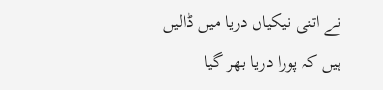نے اتنی نیکیاں دریا میں ڈالیں ہیں کہ پورا دریا بھر گیا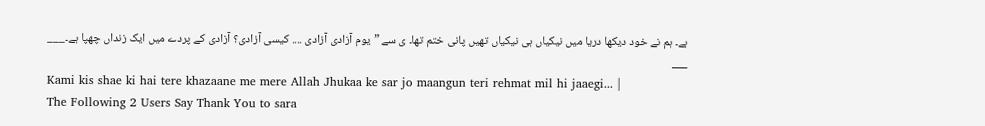ہے۔ ہم نے خود دیکھا دریا میں نیکیاں ہی نیکیاں تھیں پانی ختم تھا۔ ی سے ”یوم آزادی آزادی .... کیسی آزادی؟ آزادی کے پردے میں ایک زنداں چھپا ہے۔___
___
Kami kis shae ki hai tere khazaane me mere Allah Jhukaa ke sar jo maangun teri rehmat mil hi jaaegi... |
The Following 2 Users Say Thank You to sara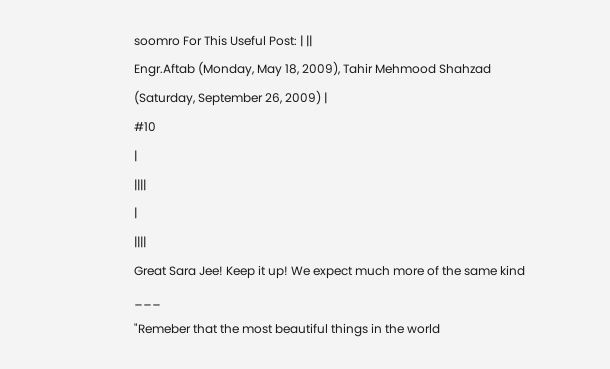soomro For This Useful Post: | ||
Engr.Aftab (Monday, May 18, 2009), Tahir Mehmood Shahzad (Saturday, September 26, 2009) |
#10
|
||||
|
||||
Great Sara Jee! Keep it up! We expect much more of the same kind
___
"Remeber that the most beautiful things in the world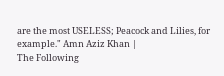are the most USELESS; Peacock and Lilies, for example." Amn Aziz Khan |
The Following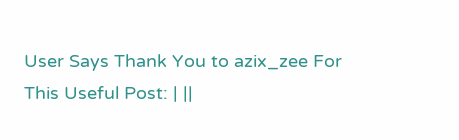User Says Thank You to azix_zee For This Useful Post: | ||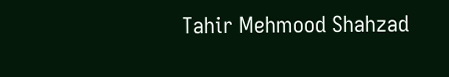Tahir Mehmood Shahzad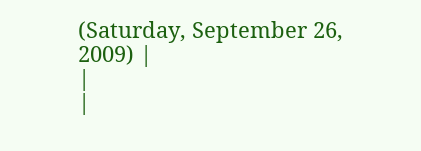(Saturday, September 26, 2009) |
|
|